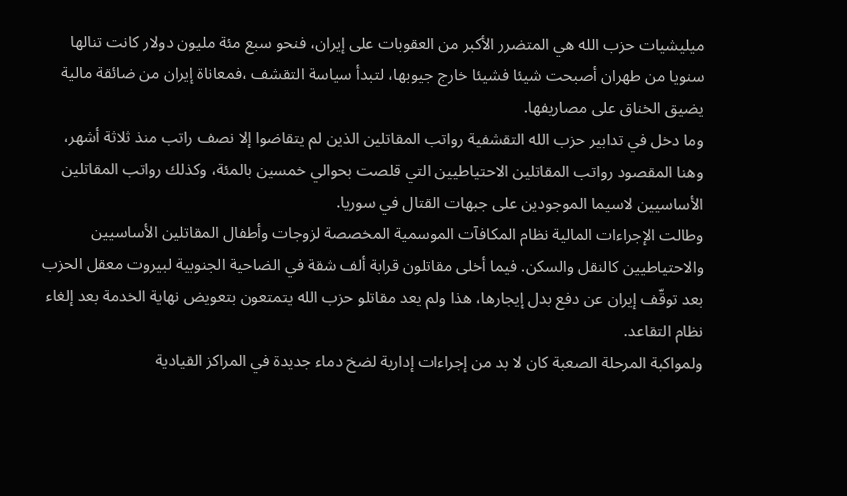ميليشيات حزب الله هي المتضرر الأكبر من العقوبات على إيران، فنحو سبع مئة مليون دولار كانت تنالها سنويا من طهران أصبحت شيئا فشيئا خارج جيوبها، لتبدأ سياسة التقشف ،فمعاناة إيران من ضائقة مالية يضيق الخناق على مصاريفها.
وما دخل في تدابير حزب الله التقشفية رواتب المقاتلين الذين لم يتقاضوا إلا نصف راتب منذ ثلاثة أشهر، وهنا المقصود رواتب المقاتلين الاحتياطيين التي قلصت بحوالي خمسين بالمئة، وكذلك رواتب المقاتلين الأساسيين لاسيما الموجودين على جبهات القتال في سوريا.
وطالت الإجراءات المالية نظام المكافآت الموسمية المخصصة لزوجات وأطفال المقاتلين الأساسيين والاحتياطيين كالنقل والسكن. فيما أخلى مقاتلون قرابة ألف شقة في الضاحية الجنوبية لبيروت معقل الحزب بعد توقّف إيران عن دفع بدل إيجارها، هذا ولم يعد مقاتلو حزب الله يتمتعون بتعويض نهاية الخدمة بعد إلغاء نظام التقاعد.
ولمواكبة المرحلة الصعبة كان لا بد من إجراءات إدارية لضخ دماء جديدة في المراكز القيادية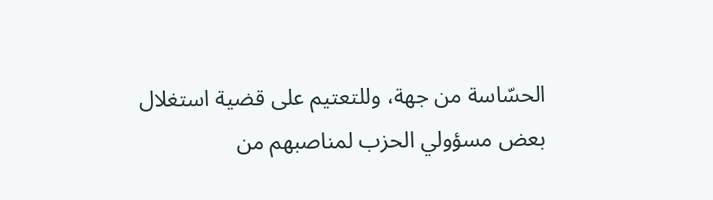الحسّاسة من جهة، وللتعتيم على قضية استغلال بعض مسؤولي الحزب لمناصبهم من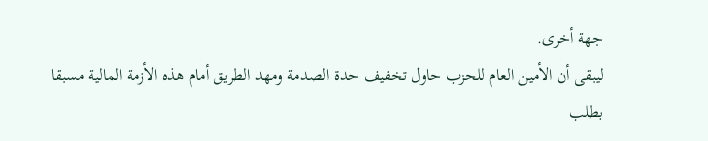جهة أخرى.
ليبقى أن الأمين العام للحزب حاول تخفيف حدة الصدمة ومهد الطريق أمام هذه الأزمة المالية مسبقا بطلب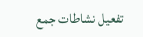تفعيل نشاطات جمع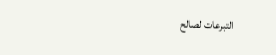التبرعات لصالح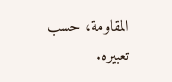المقاومة، حسب تعبيره.